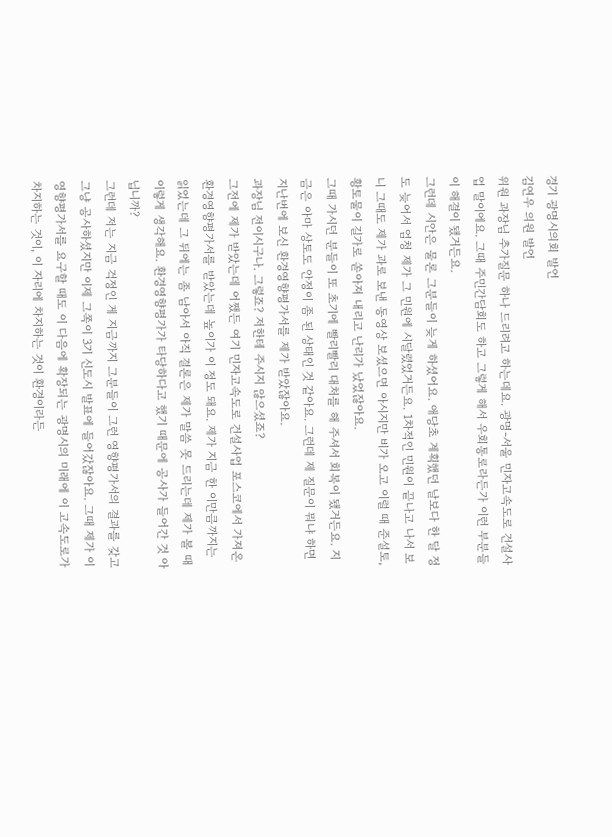경기 광명시의회 발언
김연우 의원 발언
위원 과장님 추가질문 하나 드리려고 하는데요. 광명-서울 민자고속도로 건설사업 말이에요. 그때 주민간담회도 하고 그렇게 해서 우회통로라든가 이런 부분들이 해결이 됐거든요.
그런데 시안은 물론 그분들이 늦게 하셨어요. 애당초 계획했던 날보다 한 달 정도 늦어서 엄청 제가 그 민원에 시달렸었거든요. 1차적인 민원이 끝나고 나서 보니 그때도 제가 과로 보낸 동영상 보셨으면 아시지만 비가 오고 이럴 때 준설토, 황토물이 길가로 쏟아져 내리고 난리가 났었잖아요.
그때 가시던 분들이 또 초기에 빨리빨리 대처를 해 주셔서 회복이 됐거든요. 지금은 아마 상토도 안정이 좀 된 상태인 것 같아요. 그런데 제 질문이 뭐냐 하면 지난번에 보신 환경영향평가서를 제가 받았잖아요.
과장님 전이시구나. 그렇죠? 저한테 주시지 않으셨죠?
그전에 제가 받았는데 어쨌든 여기 민자고속도로 건설사업 포스코에서 가져온 환경영향평가서를 받았는데 높이가 이 정도 돼요. 제가 지금 한 이만큼까지는 읽었는데 그 뒤에는 좀 남아서 아직 결론은 제가 말씀 못 드리는데 제가 볼 때 이렇게 생각해요. 환경영향평가가 타당하다고 했기 때문에 공사가 들어간 것 아닙니까?
그런데 저는 지금 걱정인 게 지금까지 그분들이 그런 영향평가서의 결과를 갖고 그냥 공사하셨지만 이제 그쪽이 3기 신도시 발표에 들어갔잖아요. 그때 제가 이 영향평가서를 요구할 때도 이 다음에 확장되는 광명시의 미래에 이 고속도로가 차지하는 것이, 이 자리에 차지하는 것이 환경이라든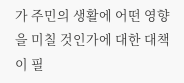가 주민의 생활에 어떤 영향을 미칠 것인가에 대한 대책이 필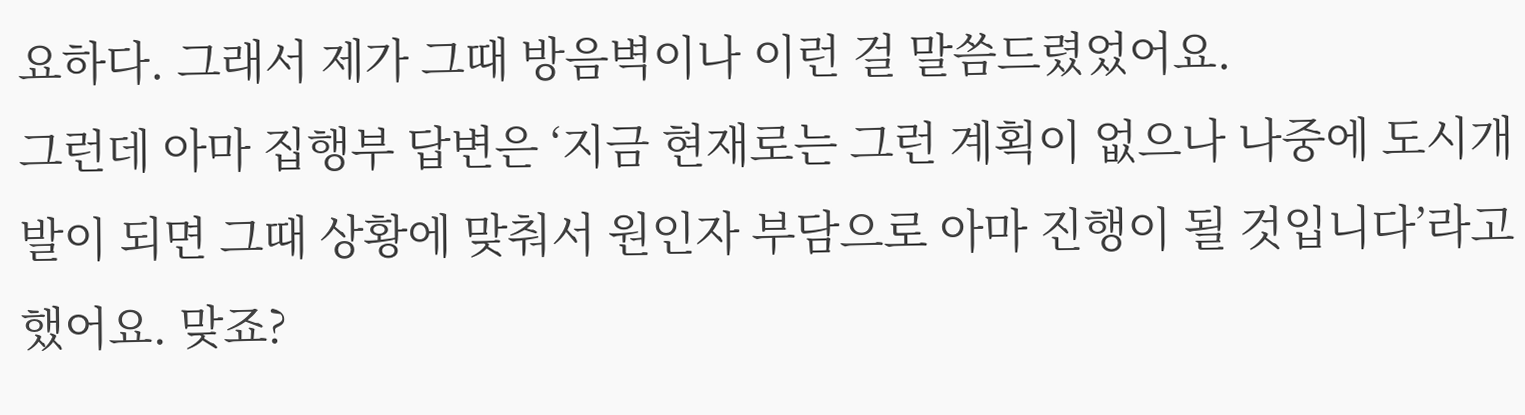요하다. 그래서 제가 그때 방음벽이나 이런 걸 말씀드렸었어요.
그런데 아마 집행부 답변은 ‘지금 현재로는 그런 계획이 없으나 나중에 도시개발이 되면 그때 상황에 맞춰서 원인자 부담으로 아마 진행이 될 것입니다’라고 했어요. 맞죠?